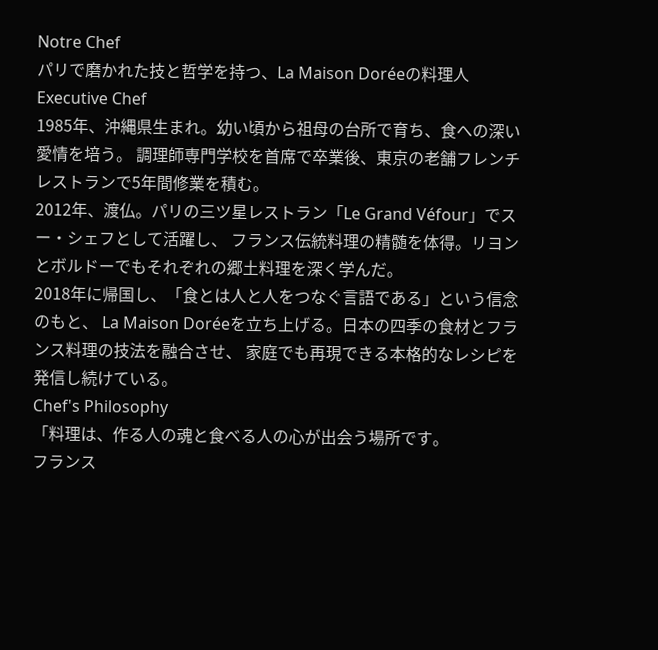Notre Chef
パリで磨かれた技と哲学を持つ、La Maison Doréeの料理人
Executive Chef
1985年、沖縄県生まれ。幼い頃から祖母の台所で育ち、食への深い愛情を培う。 調理師専門学校を首席で卒業後、東京の老舗フレンチレストランで5年間修業を積む。
2012年、渡仏。パリの三ツ星レストラン「Le Grand Véfour」でスー・シェフとして活躍し、 フランス伝統料理の精髄を体得。リヨンとボルドーでもそれぞれの郷土料理を深く学んだ。
2018年に帰国し、「食とは人と人をつなぐ言語である」という信念のもと、 La Maison Doréeを立ち上げる。日本の四季の食材とフランス料理の技法を融合させ、 家庭でも再現できる本格的なレシピを発信し続けている。
Chef's Philosophy
「料理は、作る人の魂と食べる人の心が出会う場所です。
フランス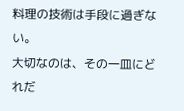料理の技術は手段に過ぎない。
大切なのは、その一皿にどれだ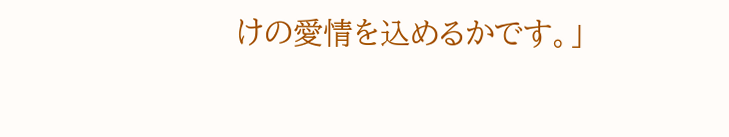けの愛情を込めるかです。」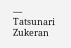— Tatsunari Zukeran